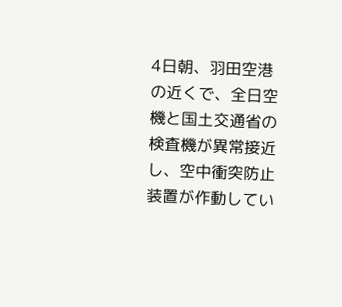4日朝、羽田空港の近くで、全日空機と国土交通省の検査機が異常接近し、空中衝突防止装置が作動してい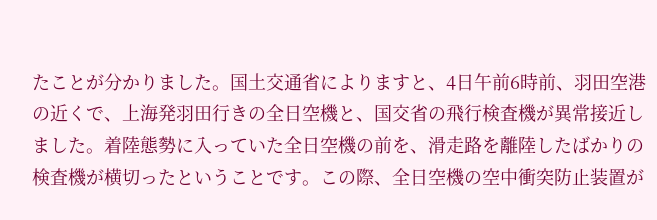たことが分かりました。国土交通省によりますと、4日午前6時前、羽田空港の近くで、上海発羽田行きの全日空機と、国交省の飛行検査機が異常接近しました。着陸態勢に入っていた全日空機の前を、滑走路を離陸したばかりの検査機が横切ったということです。この際、全日空機の空中衝突防止装置が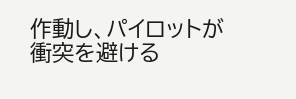作動し、パイロットが衝突を避ける